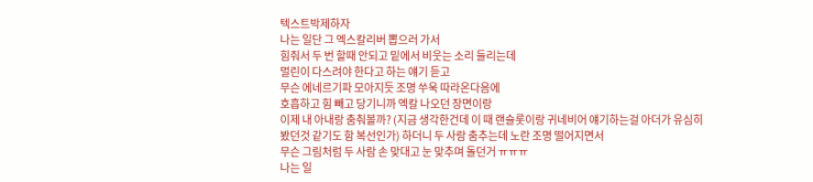텍스트박제하자
나는 일단 그 엑스칼리버 뽑으러 가서
힘줘서 두 번 할때 안되고 밑에서 비웃는 소리 들리는데
멀린이 다스려야 한다고 하는 얘기 듣고
무슨 에네르기파 모아지듯 조명 쑤욱 따라온다음에
호흡하고 힘 빼고 당기니까 엑칼 나오던 장면이랑
이제 내 아내랑 춤춰볼까? (지금 생각한건데 이 때 랜슬롯이랑 귀네비어 얘기하는걸 아더가 유심히 봤던것 같기도 함 복선인가) 하더니 두 사람 춤추는데 노란 조명 떨어지면서
무슨 그림처럼 두 사람 손 맞대고 눈 맞추며 돌던거 ㅠㅠㅠ
나는 일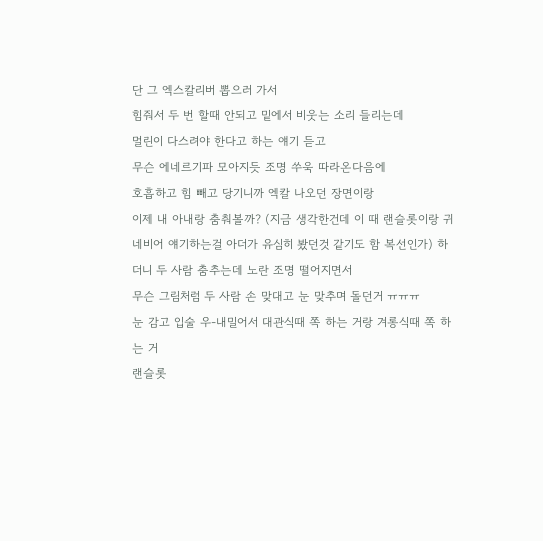단 그 엑스칼리버 뽑으러 가서
힘줘서 두 번 할때 안되고 밑에서 비웃는 소리 들리는데
멀린이 다스려야 한다고 하는 얘기 듣고
무슨 에네르기파 모아지듯 조명 쑤욱 따라온다음에
호흡하고 힘 빼고 당기니까 엑칼 나오던 장면이랑
이제 내 아내랑 춤춰볼까? (지금 생각한건데 이 때 랜슬롯이랑 귀네비어 얘기하는걸 아더가 유심히 봤던것 같기도 함 복선인가) 하더니 두 사람 춤추는데 노란 조명 떨어지면서
무슨 그림처럼 두 사람 손 맞대고 눈 맞추며 돌던거 ㅠㅠㅠ
눈 감고 입술 우-내밀어서 대관식때 쪽 하는 거랑 겨롱식때 쪽 하는 거
랜슬롯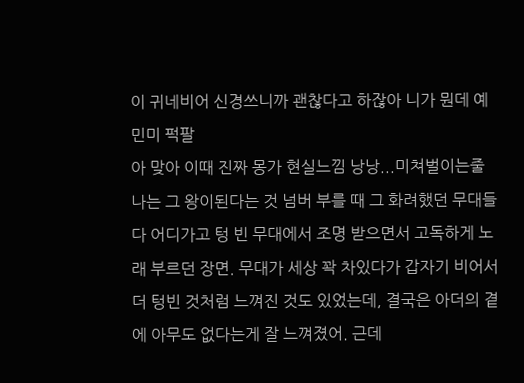이 귀네비어 신경쓰니까 괜찮다고 하잖아 니가 뭔데 예민미 퍽팔
아 맞아 이때 진짜 몽가 현실느낌 낭낭...미쳐벌이는줄
나는 그 왕이된다는 것 넘버 부를 때 그 화려했던 무대들 다 어디가고 텅 빈 무대에서 조명 받으면서 고독하게 노래 부르던 장면. 무대가 세상 꽉 차있다가 갑자기 비어서 더 텅빈 것처럼 느껴진 것도 있었는데, 결국은 아더의 곁에 아무도 없다는게 잘 느껴졌어. 근데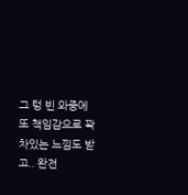그 텅 빈 와중에 또 책임감으로 꽉차있는 느낌도 받고.. 완전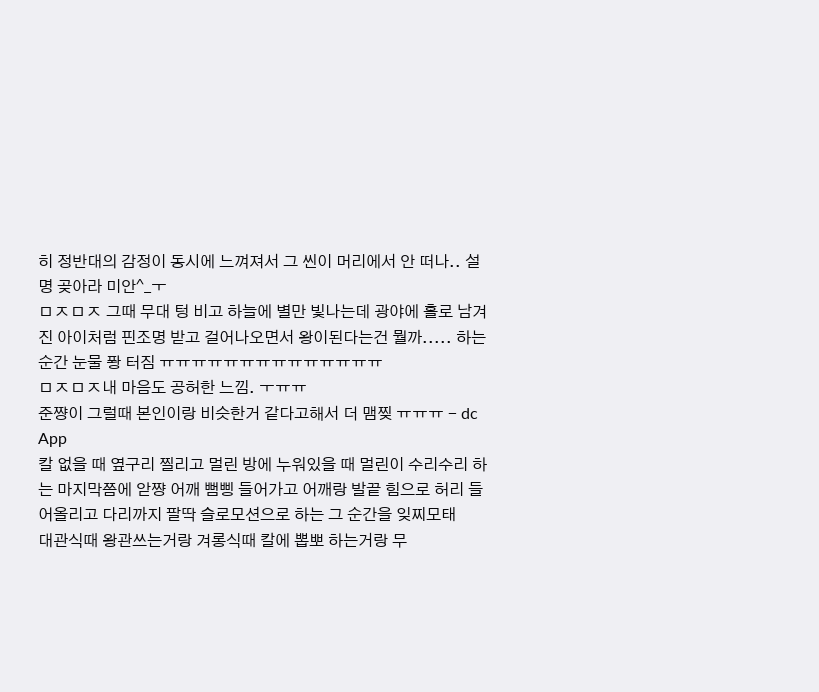히 정반대의 감정이 동시에 느껴져서 그 씬이 머리에서 안 떠나.. 설명 곶아라 미안^_ㅜ
ㅁㅈㅁㅈ 그때 무대 텅 비고 하늘에 별만 빛나는데 광야에 홀로 남겨진 아이처럼 핀조명 받고 걸어나오면서 왕이된다는건 뭘까..... 하는 순간 눈물 퐝 터짐 ㅠㅠㅠㅠㅠㅠㅠㅠㅠㅠㅠㅠㅠㅠ
ㅁㅈㅁㅈ내 마음도 공허한 느낌. ㅜㅠㅠ
준쨩이 그럴때 본인이랑 비슷한거 같다고해서 더 맴찢 ㅠㅠㅠ - dc App
칼 없을 때 옆구리 찔리고 멀린 방에 누워있을 때 멀린이 수리수리 하는 마지막쯤에 앋쨩 어깨 뻠삥 들어가고 어깨랑 발끝 힘으로 허리 들어올리고 다리까지 팔딱 슬로모션으로 하는 그 순간을 잊찌모태
대관식때 왕관쓰는거랑 겨롱식때 칼에 뽑뽀 하는거랑 무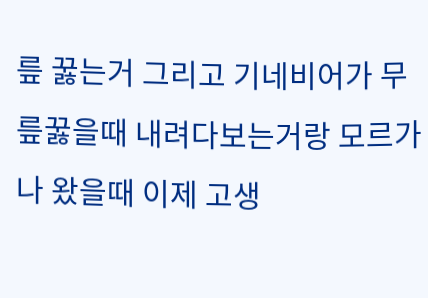릎 꿇는거 그리고 기네비어가 무릎꿇을때 내려다보는거랑 모르가나 왔을때 이제 고생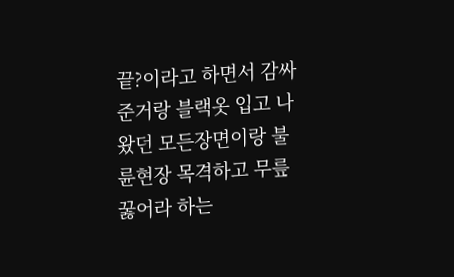끝?이라고 하면서 감싸준거랑 블랙옷 입고 나왔던 모든장면이랑 불륜현장 목격하고 무릎꿇어라 하는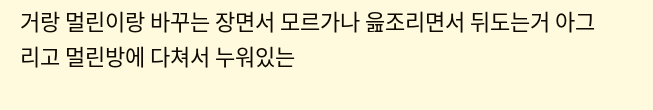거랑 멀린이랑 바꾸는 장면서 모르가나 읊조리면서 뒤도는거 아그리고 멀린방에 다쳐서 누워있는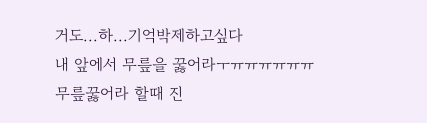거도...하...기억박제하고싶다
내 앞에서 무릎을 꿇어라ㅜㅠㅠㅠㅠㅠㅠ
무릎꿇어라 할때 진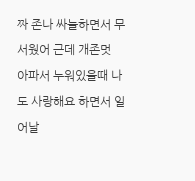짜 존나 싸늘하면서 무서웠어 근데 개존멋
아파서 누워있을때 나도 사랑해요 하면서 일어날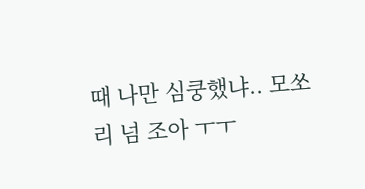때 나만 심쿵했냐.. 모쏘리 넘 조아 ㅜㅜ